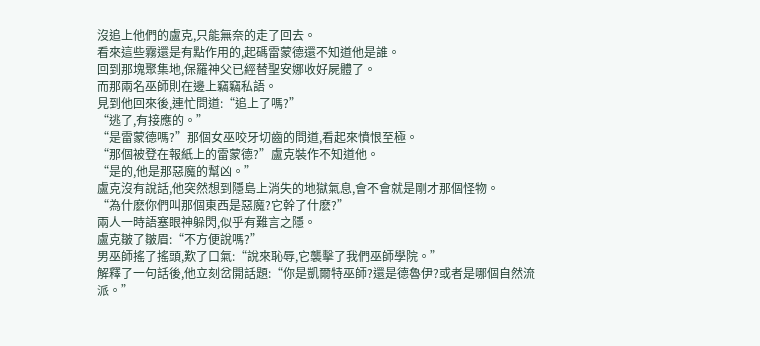沒追上他們的盧克,只能無奈的走了回去。
看來這些霧還是有點作用的,起碼雷蒙德還不知道他是誰。
回到那塊聚集地,保羅神父已經替聖安娜收好屍體了。
而那兩名巫師則在邊上竊竊私語。
見到他回來後,連忙問道:“追上了嗎?”
“逃了,有接應的。”
“是雷蒙德嗎?”那個女巫咬牙切齒的問道,看起來憤恨至極。
“那個被登在報紙上的雷蒙德?”盧克裝作不知道他。
“是的,他是那惡魔的幫凶。”
盧克沒有說話,他突然想到隱島上消失的地獄氣息,會不會就是剛才那個怪物。
“為什麽你們叫那個東西是惡魔?它幹了什麽?”
兩人一時語塞眼神躲閃,似乎有難言之隱。
盧克皺了皺眉:“不方便說嗎?”
男巫師搖了搖頭,歎了口氣:“說來恥辱,它襲擊了我們巫師學院。”
解釋了一句話後,他立刻岔開話題:“你是凱爾特巫師?還是德魯伊?或者是哪個自然流派。”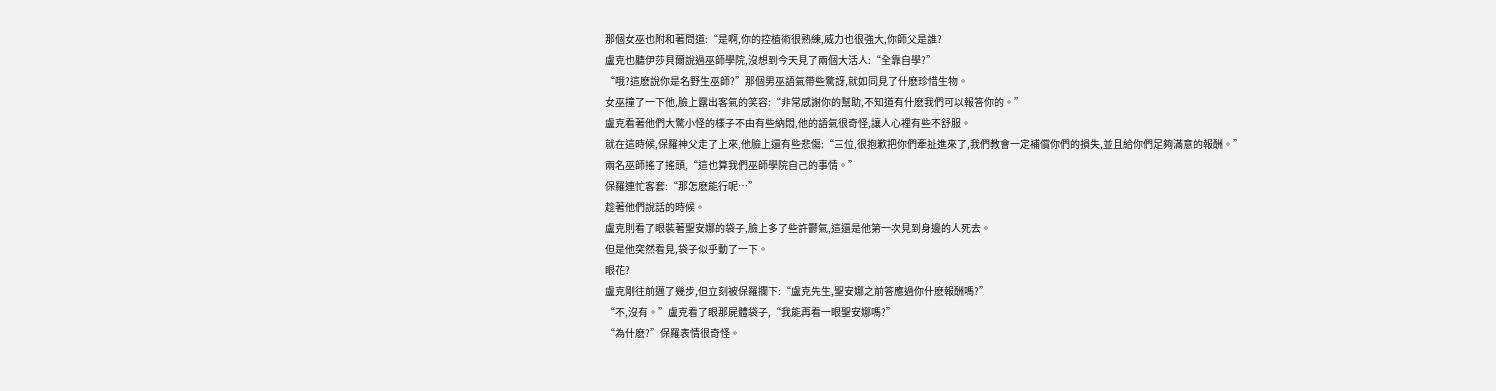那個女巫也附和著問道:“是啊,你的控植術很熟練,威力也很強大,你師父是誰?
盧克也聽伊莎貝爾說過巫師學院,沒想到今天見了兩個大活人:“全靠自學?”
“哦?這麽說你是名野生巫師?”那個男巫語氣帶些驚訝,就如同見了什麽珍惜生物。
女巫撞了一下他,臉上露出客氣的笑容:“非常感謝你的幫助,不知道有什麽我們可以報答你的。”
盧克看著他們大驚小怪的樣子不由有些納悶,他的語氣很奇怪,讓人心裡有些不舒服。
就在這時候,保羅神父走了上來,他臉上還有些悲傷:“三位,很抱歉把你們牽扯進來了,我們教會一定補償你們的損失,並且給你們足夠滿意的報酬。”
兩名巫師搖了搖頭,“這也算我們巫師學院自己的事情。”
保羅連忙客套:“那怎麽能行呢…”
趁著他們說話的時候。
盧克則看了眼裝著聖安娜的袋子,臉上多了些許鬱氣,這還是他第一次見到身邊的人死去。
但是他突然看見,袋子似乎動了一下。
眼花?
盧克剛往前邁了幾步,但立刻被保羅攔下:“盧克先生,聖安娜之前答應過你什麽報酬嗎?”
“不,沒有。”盧克看了眼那屍體袋子,“我能再看一眼聖安娜嗎?”
“為什麽?”保羅表情很奇怪。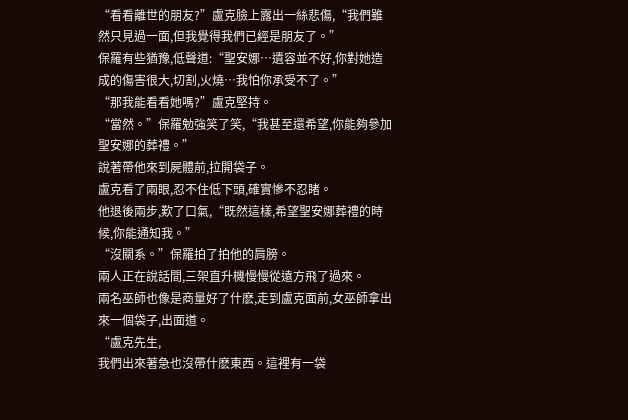“看看離世的朋友?”盧克臉上露出一絲悲傷,“我們雖然只見過一面,但我覺得我們已經是朋友了。”
保羅有些猶豫,低聲道:“聖安娜…遺容並不好,你對她造成的傷害很大,切割,火燒…我怕你承受不了。”
“那我能看看她嗎?”盧克堅持。
“當然。”保羅勉強笑了笑,“我甚至還希望,你能夠參加聖安娜的葬禮。”
說著帶他來到屍體前,拉開袋子。
盧克看了兩眼,忍不住低下頭,確實慘不忍睹。
他退後兩步,歎了口氣,“既然這樣,希望聖安娜葬禮的時候,你能通知我。”
“沒關系。”保羅拍了拍他的肩膀。
兩人正在說話間,三架直升機慢慢從遠方飛了過來。
兩名巫師也像是商量好了什麽,走到盧克面前,女巫師拿出來一個袋子,出面道。
“盧克先生,
我們出來著急也沒帶什麽東西。這裡有一袋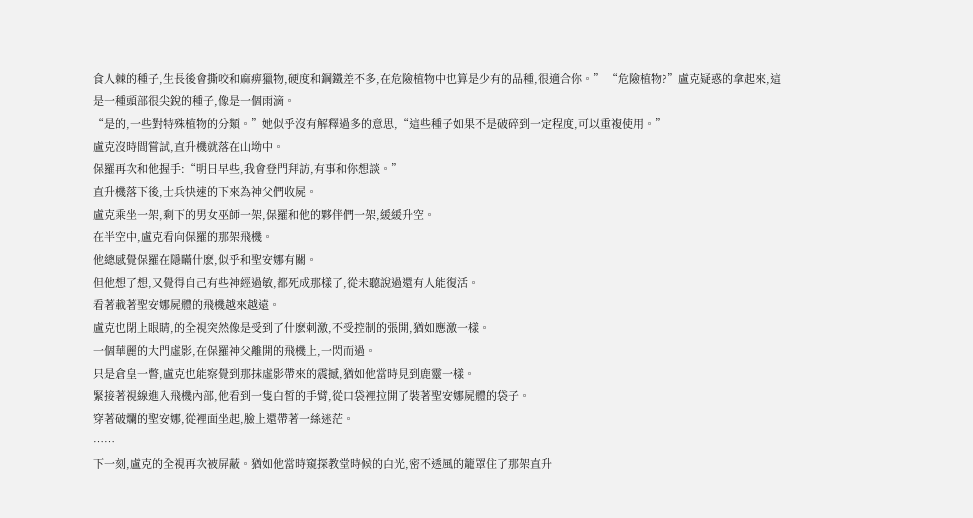食人棘的種子,生長後會撕咬和麻痹獵物,硬度和鋼鐵差不多,在危險植物中也算是少有的品種,很適合你。” “危險植物?”盧克疑惑的拿起來,這是一種頭部很尖銳的種子,像是一個雨滴。
“是的,一些對特殊植物的分類。”她似乎沒有解釋過多的意思,“這些種子如果不是破碎到一定程度,可以重複使用。”
盧克沒時間嘗試,直升機就落在山坳中。
保羅再次和他握手:“明日早些,我會登門拜訪,有事和你想談。”
直升機落下後,士兵快速的下來為神父們收屍。
盧克乘坐一架,剩下的男女巫師一架,保羅和他的夥伴們一架,緩緩升空。
在半空中,盧克看向保羅的那架飛機。
他總感覺保羅在隱瞞什麽,似乎和聖安娜有關。
但他想了想,又覺得自己有些神經過敏,都死成那樣了,從未聽說過還有人能復活。
看著載著聖安娜屍體的飛機越來越遠。
盧克也閉上眼睛,的全視突然像是受到了什麽刺激,不受控制的張開,猶如應激一樣。
一個華麗的大門虛影,在保羅神父離開的飛機上,一閃而過。
只是倉皇一瞥,盧克也能察覺到那抹虛影帶來的震撼,猶如他當時見到鹿靈一樣。
緊接著視線進入飛機內部,他看到一隻白皙的手臂,從口袋裡拉開了裝著聖安娜屍體的袋子。
穿著破爛的聖安娜,從裡面坐起,臉上還帶著一絲迷茫。
……
下一刻,盧克的全視再次被屏蔽。猶如他當時窺探教堂時候的白光,密不透風的籠罩住了那架直升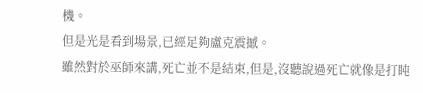機。
但是光是看到場景,已經足夠盧克震撼。
雖然對於巫師來講,死亡並不是結束,但是,沒聽說過死亡就像是打盹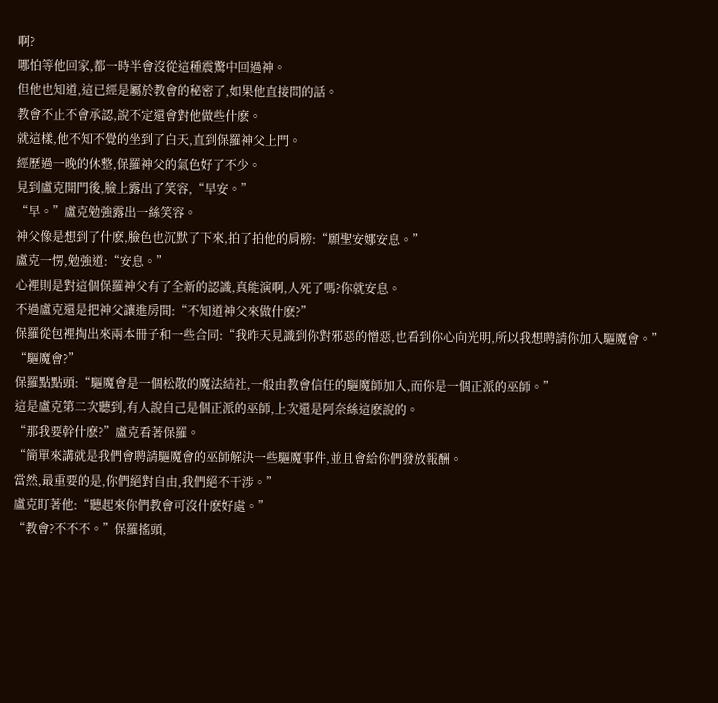啊?
哪怕等他回家,都一時半會沒從這種震驚中回過神。
但他也知道,這已經是屬於教會的秘密了,如果他直接問的話。
教會不止不會承認,說不定還會對他做些什麽。
就這樣,他不知不覺的坐到了白天,直到保羅神父上門。
經歷過一晚的休整,保羅神父的氣色好了不少。
見到盧克開門後,臉上露出了笑容,“早安。”
“早。”盧克勉強露出一絲笑容。
神父像是想到了什麽,臉色也沉默了下來,拍了拍他的肩膀:“願聖安娜安息。”
盧克一愣,勉強道:“安息。”
心裡則是對這個保羅神父有了全新的認識,真能演啊,人死了嗎?你就安息。
不過盧克還是把神父讓進房間:“不知道神父來做什麽?”
保羅從包裡掏出來兩本冊子和一些合同:“我昨天見識到你對邪惡的憎惡,也看到你心向光明,所以我想聘請你加入驅魔會。”
“驅魔會?”
保羅點點頭:“驅魔會是一個松散的魔法結社,一般由教會信任的驅魔師加入,而你是一個正派的巫師。”
這是盧克第二次聽到,有人說自己是個正派的巫師,上次還是阿奈絲這麽說的。
“那我要幹什麽?”盧克看著保羅。
“簡單來講就是我們會聘請驅魔會的巫師解決一些驅魔事件,並且會給你們發放報酬。
當然,最重要的是,你們絕對自由,我們絕不干涉。”
盧克盯著他:“聽起來你們教會可沒什麽好處。”
“教會?不不不。”保羅搖頭,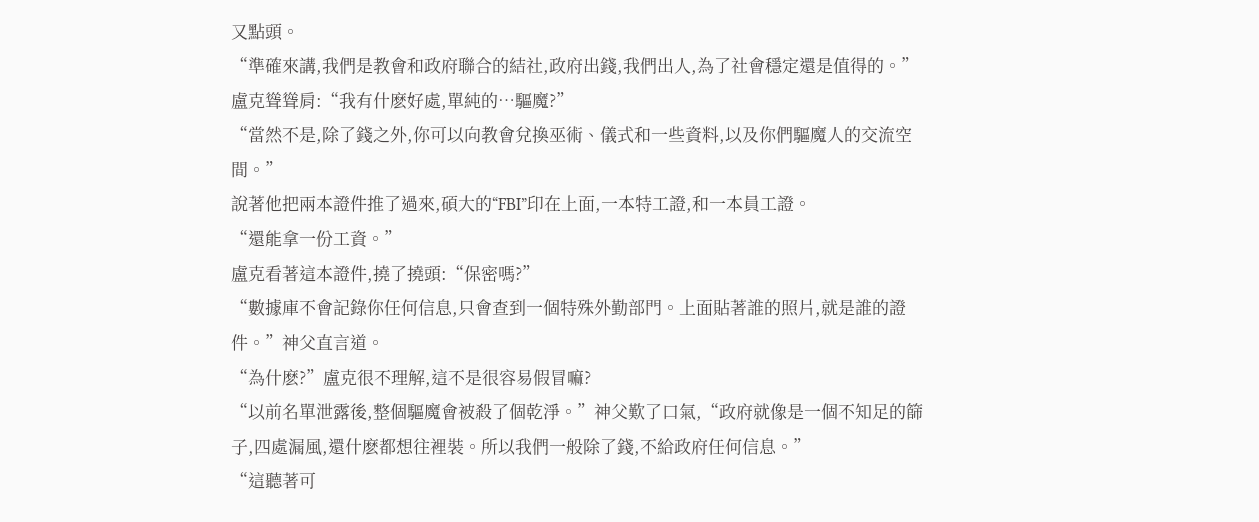又點頭。
“準確來講,我們是教會和政府聯合的結社,政府出錢,我們出人,為了社會穩定還是值得的。”
盧克聳聳肩:“我有什麽好處,單純的…驅魔?”
“當然不是,除了錢之外,你可以向教會兌換巫術、儀式和一些資料,以及你們驅魔人的交流空間。”
說著他把兩本證件推了過來,碩大的“FBI”印在上面,一本特工證,和一本員工證。
“還能拿一份工資。”
盧克看著這本證件,撓了撓頭:“保密嗎?”
“數據庫不會記錄你任何信息,只會查到一個特殊外勤部門。上面貼著誰的照片,就是誰的證件。”神父直言道。
“為什麽?”盧克很不理解,這不是很容易假冒嘛?
“以前名單泄露後,整個驅魔會被殺了個乾淨。”神父歎了口氣,“政府就像是一個不知足的篩子,四處漏風,還什麽都想往裡裝。所以我們一般除了錢,不給政府任何信息。”
“這聽著可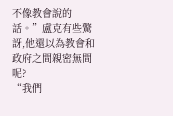不像教會說的話。”盧克有些驚訝,他還以為教會和政府之間親密無間呢?
“我們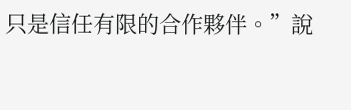只是信任有限的合作夥伴。”說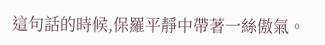這句話的時候,保羅平靜中帶著一絲傲氣。